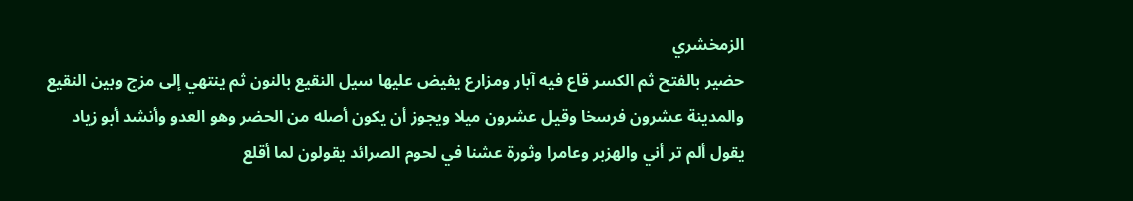الزمخشري
حضير بالفتح ثم الكسر قاع فيه آبار ومزارع يفيض عليها سيل النقيع بالنون ثم ينتهي إلى مزج وبين النقيع والمدينة عشرون فرسخا وقيل عشرون ميلا ويجوز أن يكون أصله من الحضر وهو العدو وأنشد أبو زياد يقول ألم تر أني والهزبر وعامرا وثورة عشنا في لحوم الصرائد يقولون لما أقلع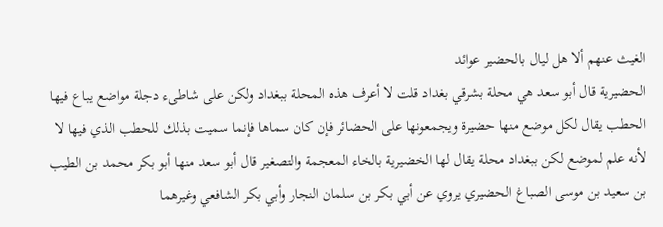الغيث عنهم ألا هل ليال بالحضير عوائد
الحضيرية قال أبو سعد هي محلة بشرقي بغداد قلت لا أعرف هذه المحلة ببغداد ولكن على شاطىء دجلة مواضع يباع فيها الحطب يقال لكل موضع منها حضيرة ويجمعونها على الحضائر فإن كان سماها فإنما سميت بذلك للحطب الذي فيها لا لأنه علم لموضع لكن ببغداد محلة يقال لها الخضيرية بالخاء المعجمة والتصغير قال أبو سعد منها أبو بكر محمد بن الطيب بن سعيد بن موسى الصباغ الحضيري يروي عن أبي بكر بن سلمان النجار وأبي بكر الشافعي وغيرهما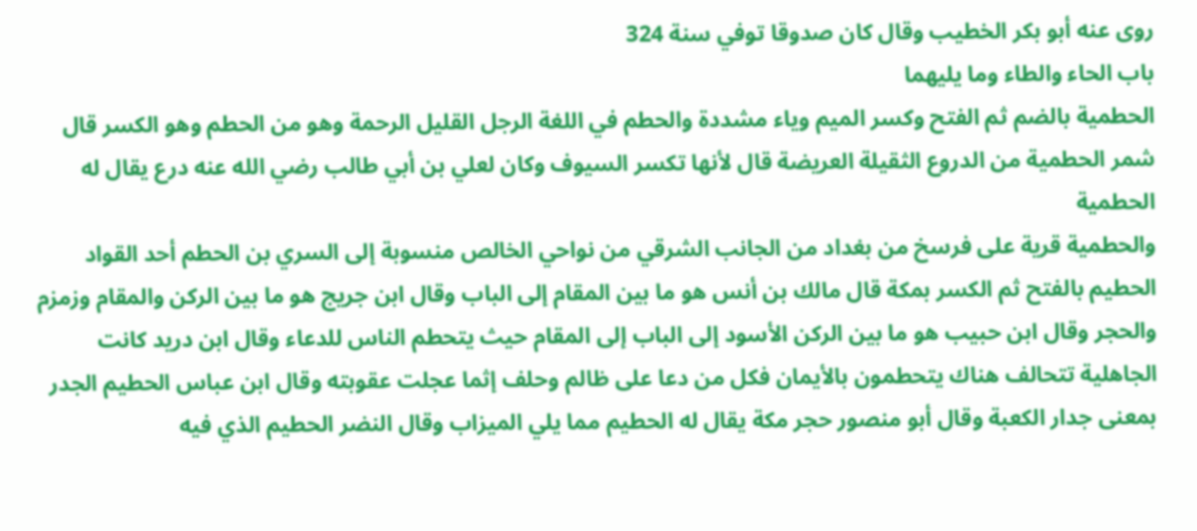روى عنه أبو بكر الخطيب وقال كان صدوقا توفي سنة 324
باب الحاء والطاء وما يليهما
الحطمية بالضم ثم الفتح وكسر الميم وياء مشددة والحطم في اللغة الرجل القليل الرحمة وهو من الحطم وهو الكسر قال شمر الحطمية من الدروع الثقيلة العريضة قال لأنها تكسر السيوف وكان لعلي بن أبي طالب رضي الله عنه درع يقال له الحطمية
والحطمية قرية على فرسخ من بغداد من الجانب الشرقي من نواحي الخالص منسوبة إلى السري بن الحطم أحد القواد
الحطيم بالفتح ثم الكسر بمكة قال مالك بن أنس هو ما بين المقام إلى الباب وقال ابن جريج هو ما بين الركن والمقام وزمزم والحجر وقال ابن حبيب هو ما بين الركن الأسود إلى الباب إلى المقام حيث يتحطم الناس للدعاء وقال ابن دريد كانت الجاهلية تتحالف هناك يتحطمون بالأيمان فكل من دعا على ظالم وحلف إثما عجلت عقوبته وقال ابن عباس الحطيم الجدر بمعنى جدار الكعبة وقال أبو منصور حجر مكة يقال له الحطيم مما يلي الميزاب وقال النضر الحطيم الذي فيه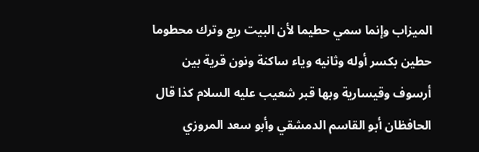الميزاب وإنما سمي حطيما لأن البيت ربع وترك محطوما
حطين بكسر أوله وثانيه وياء ساكنة ونون قرية بين أرسوف وقيسارية وبها قبر شعيب عليه السلام كذا قال الحافظان أبو القاسم الدمشقي وأبو سعد المروزي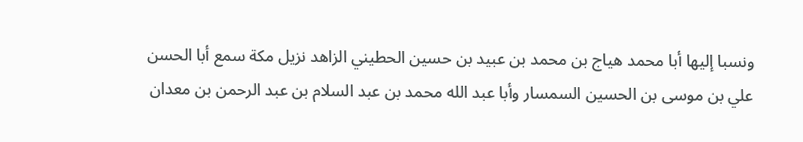ونسبا إليها أبا محمد هياج بن محمد بن عبيد بن حسين الحطيني الزاهد نزيل مكة سمع أبا الحسن علي بن موسى بن الحسين السمسار وأبا عبد الله محمد بن عبد السلام بن عبد الرحمن بن معدان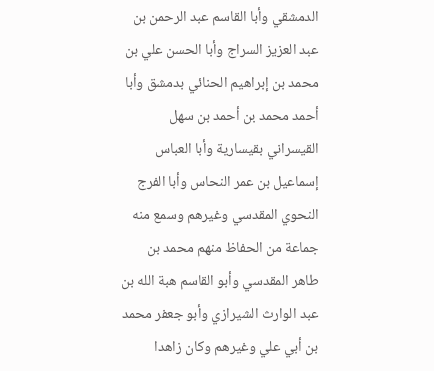الدمشقي وأبا القاسم عبد الرحمن بن عبد العزيز السراج وأبا الحسن علي بن محمد بن إبراهيم الحنائي بدمشق وأبا أحمد محمد بن أحمد بن سهل القيسراني بقيسارية وأبا العباس إسماعيل بن عمر النحاس وأبا الفرج النحوي المقدسي وغيرهم وسمع منه جماعة من الحفاظ منهم محمد بن طاهر المقدسي وأبو القاسم هبة الله بن عبد الوارث الشيرازي وأبو جعفر محمد بن أبي علي وغيرهم وكان زاهدا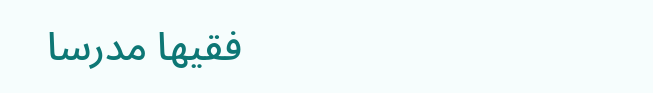فقيها مدرسا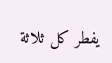يفطر كل ثلاثة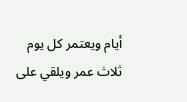أيام ويعتمر كل يوم ثلاث عمر ويلقي على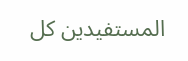المستفيدين كل